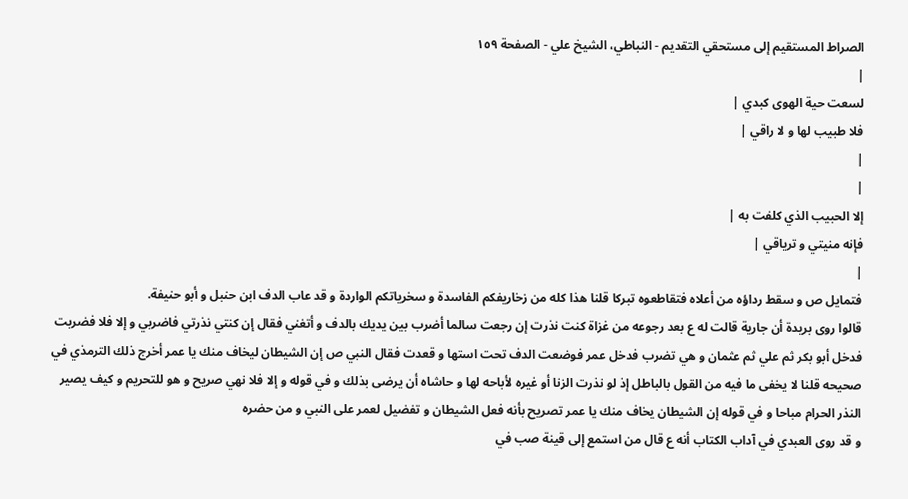الصراط المستقيم إلى مستحقي التقديم - النباطي، الشيخ علي - الصفحة ١٥٩
|
لسعت حية الهوى كبدي |
فلا طبيب لها و لا راقي |
|
|
إلا الحبيب الذي كلفت به |
فإنه منيتي و ترياقي |
|
فتمايل ص و سقط رداؤه من أعلاه فتقاطعوه تبركا قلنا هذا كله من زخاريفكم الفاسدة و سخرياتكم الواردة و قد عاب الدف ابن حنبل و أبو حنيفة.
قالوا روى بريدة أن جارية قالت له ع بعد رجوعه من غزاة كنت نذرت إن رجعت سالما أضرب بين يديك بالدف و أتغني فقال إن كنتي نذرتي فاضربي و إلا فلا فضربت فدخل أبو بكر ثم علي ثم عثمان و هي تضرب فدخل عمر فوضعت الدف تحت استها و قعدت فقال النبي ص إن الشيطان ليخاف منك يا عمر أخرج ذلك الترمذي في صحيحه قلنا لا يخفى ما فيه من القول بالباطل إذ لو نذرت الزنا أو غيره لأباحه لها و حاشاه أن يرضى بذلك و في قوله و إلا فلا نهي صريح و هو للتحريم و كيف يصير النذر الحرام مباحا و في قوله إن الشيطان يخاف منك يا عمر تصريح بأنه فعل الشيطان و تفضيل لعمر على النبي و من حضره
و قد روى العبدي في آداب الكتاب أنه ع قال من استمع إلى قينة صب في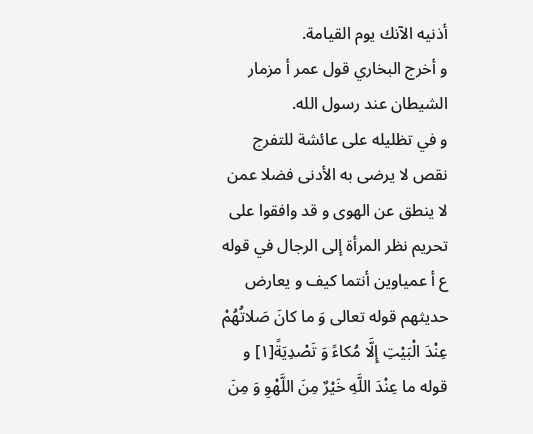أذنيه الآنك يوم القيامة.
و أخرج البخاري قول عمر أ مزمار الشيطان عند رسول الله.
و في تظليله على عائشة للتفرج نقص لا يرضى به الأدنى فضلا عمن لا ينطق عن الهوى و قد وافقوا على تحريم نظر المرأة إلى الرجال في قوله ع أ عمياوين أنتما كيف و يعارض حديثهم قوله تعالى وَ ما كانَ صَلاتُهُمْ عِنْدَ الْبَيْتِ إِلَّا مُكاءً وَ تَصْدِيَةً[١] و قوله ما عِنْدَ اللَّهِ خَيْرٌ مِنَ اللَّهْوِ وَ مِنَ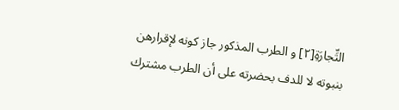التِّجارَةِ[٢] و الطرب المذكور جاز كونه لإقرارهن بنبوته لا للدف بحضرته على أن الطرب مشترك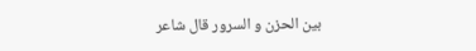بين الحزن و السرور قال شاعر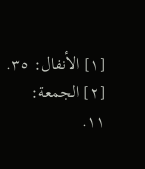[١] الأنفال: ٣٥.
[٢] الجمعة: ١١.